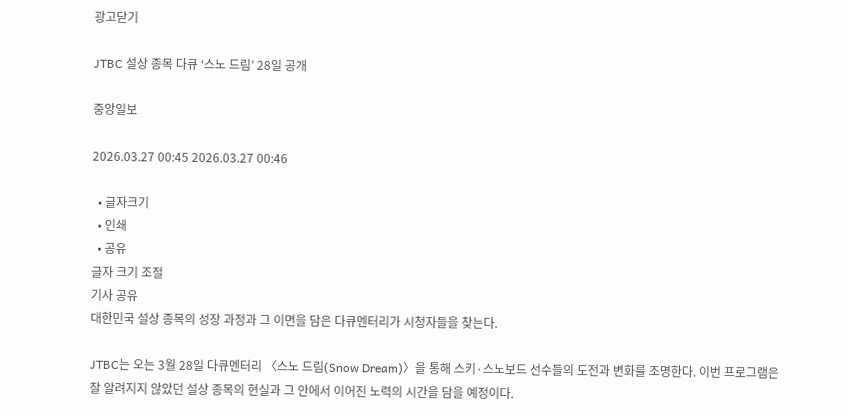광고닫기

JTBC 설상 종목 다큐 ‘스노 드림’ 28일 공개

중앙일보

2026.03.27 00:45 2026.03.27 00:46

  • 글자크기
  • 인쇄
  • 공유
글자 크기 조절
기사 공유
대한민국 설상 종목의 성장 과정과 그 이면을 담은 다큐멘터리가 시청자들을 찾는다.

JTBC는 오는 3월 28일 다큐멘터리 〈스노 드림(Snow Dream)〉을 통해 스키·스노보드 선수들의 도전과 변화를 조명한다. 이번 프로그램은 잘 알려지지 않았던 설상 종목의 현실과 그 안에서 이어진 노력의 시간을 담을 예정이다.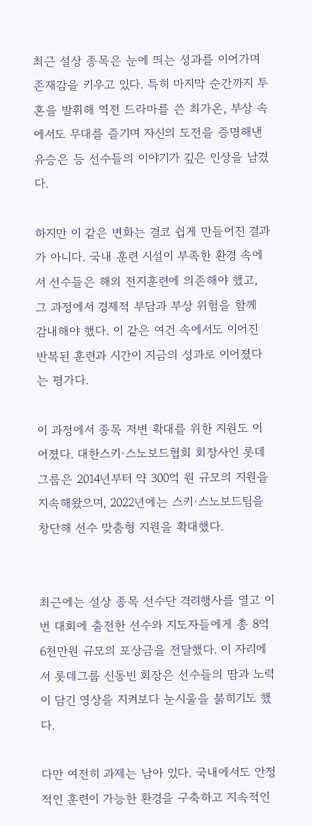최근 설상 종목은 눈에 띄는 성과를 이어가며 존재감을 키우고 있다. 특히 마지막 순간까지 투혼을 발휘해 역전 드라마를 쓴 최가온, 부상 속에서도 무대를 즐기며 자신의 도전을 증명해낸 유승은 등 선수들의 이야기가 깊은 인상을 남겼다.

하지만 이 같은 변화는 결코 쉽게 만들어진 결과가 아니다. 국내 훈련 시설이 부족한 환경 속에서 선수들은 해외 전지훈련에 의존해야 했고, 그 과정에서 경제적 부담과 부상 위험을 함께 감내해야 했다. 이 같은 여건 속에서도 이어진 반복된 훈련과 시간이 지금의 성과로 이어졌다는 평가다.

이 과정에서 종목 저변 확대를 위한 지원도 이어졌다. 대한스키·스노보드협회 회장사인 롯데그룹은 2014년부터 약 300억 원 규모의 지원을 지속해왔으며, 2022년에는 스키·스노보드팀을 창단해 선수 맞춤형 지원을 확대했다.


최근에는 설상 종목 선수단 격려행사를 열고 이번 대회에 출전한 선수와 지도자들에게 총 8억 6천만원 규모의 포상금을 전달했다. 이 자리에서 롯데그룹 신동빈 회장은 선수들의 땀과 노력이 담긴 영상을 지켜보다 눈시울을 붉히기도 했다.

다만 여전히 과제는 남아 있다. 국내에서도 안정적인 훈련이 가능한 환경을 구축하고 지속적인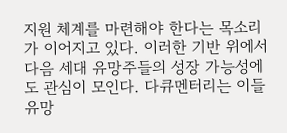지원 체계를 마련해야 한다는 목소리가 이어지고 있다. 이러한 기반 위에서 다음 세대 유망주들의 성장 가능성에도 관심이 모인다. 다큐멘터리는 이들 유망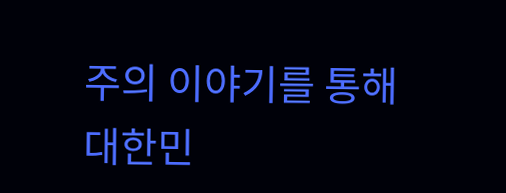주의 이야기를 통해 대한민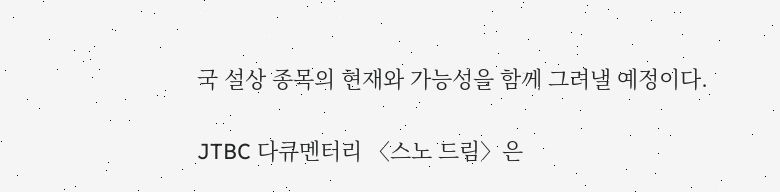국 설상 종목의 현재와 가능성을 함께 그려낼 예정이다.

JTBC 다큐멘터리 〈스노 드림〉은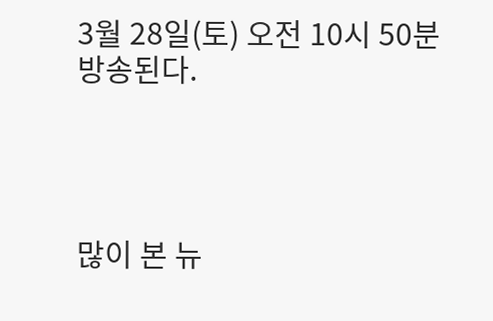3월 28일(토) 오전 10시 50분 방송된다.




많이 본 뉴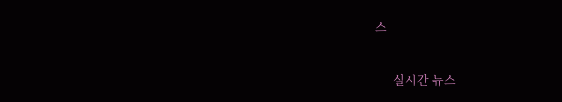스

      실시간 뉴스